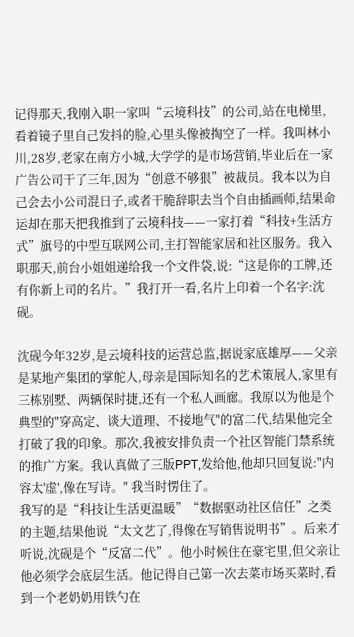记得那天,我刚入职一家叫“云境科技”的公司,站在电梯里,看着镜子里自己发抖的脸,心里头像被掏空了一样。我叫林小川,28岁,老家在南方小城,大学学的是市场营销,毕业后在一家广告公司干了三年,因为“创意不够狠”被裁员。我本以为自己会去小公司混日子,或者干脆辞职去当个自由插画师,结果命运却在那天把我推到了云境科技——一家打着“科技+生活方式”旗号的中型互联网公司,主打智能家居和社区服务。我入职那天,前台小姐姐递给我一个文件袋,说:“这是你的工牌,还有你新上司的名片。”我打开一看,名片上印着一个名字:沈砚。

沈砚今年32岁,是云境科技的运营总监,据说家底雄厚——父亲是某地产集团的掌舵人,母亲是国际知名的艺术策展人,家里有三栋别墅、两辆保时捷,还有一个私人画廊。我原以为他是个典型的"穿高定、谈大道理、不接地气"的富二代,结果他完全打破了我的印象。那次,我被安排负责一个社区智能门禁系统的推广方案。我认真做了三版PPT,发给他,他却只回复说:"内容太'虚',像在写诗。" 我当时愣住了。
我写的是“科技让生活更温暖”“数据驱动社区信任”之类的主题,结果他说“太文艺了,得像在写销售说明书”。后来才听说,沈砚是个“反富二代”。他小时候住在豪宅里,但父亲让他必须学会底层生活。他记得自己第一次去菜市场买菜时,看到一个老奶奶用铁勺在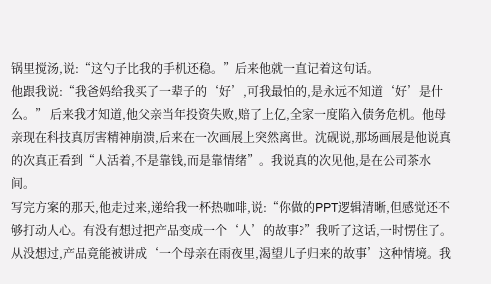锅里搅汤,说:“这勺子比我的手机还稳。”后来他就一直记着这句话。
他跟我说:“我爸妈给我买了一辈子的‘好’,可我最怕的,是永远不知道‘好’是什么。” 后来我才知道,他父亲当年投资失败,赔了上亿,全家一度陷入债务危机。他母亲现在科技真厉害精神崩溃,后来在一次画展上突然离世。沈砚说,那场画展是他说真的次真正看到“人活着,不是靠钱,而是靠情绪”。我说真的次见他,是在公司茶水间。
写完方案的那天,他走过来,递给我一杯热咖啡,说:“你做的PPT逻辑清晰,但感觉还不够打动人心。有没有想过把产品变成一个‘人’的故事?”我听了这话,一时愣住了。从没想过,产品竟能被讲成‘一个母亲在雨夜里,渴望儿子归来的故事’这种情境。我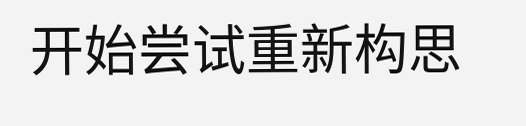开始尝试重新构思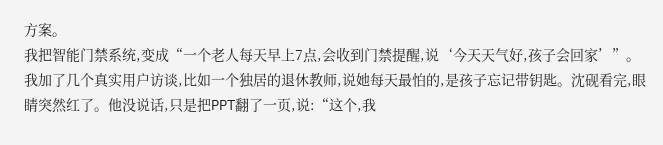方案。
我把智能门禁系统,变成“一个老人每天早上7点,会收到门禁提醒,说‘今天天气好,孩子会回家’”。我加了几个真实用户访谈,比如一个独居的退休教师,说她每天最怕的,是孩子忘记带钥匙。沈砚看完,眼睛突然红了。他没说话,只是把PPT翻了一页,说:“这个,我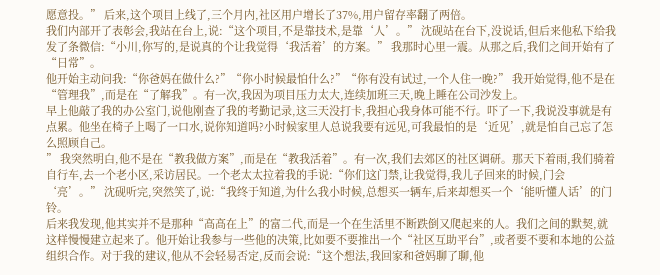愿意投。” 后来,这个项目上线了,三个月内,社区用户增长了37%,用户留存率翻了两倍。
我们内部开了表彰会,我站在台上,说:“这个项目,不是靠技术,是靠‘人’。” 沈砚站在台下,没说话,但后来他私下给我发了条微信:“小川,你写的,是说真的个让我觉得‘我活着’的方案。” 我那时心里一震。从那之后,我们之间开始有了“日常”。
他开始主动问我:“你爸妈在做什么?”“你小时候最怕什么?”“你有没有试过,一个人住一晚?” 我开始觉得,他不是在“管理我”,而是在“了解我”。有一次,我因为项目压力太大,连续加班三天,晚上睡在公司沙发上。
早上他敲了我的办公室门,说他刚查了我的考勤记录,这三天没打卡,我担心我身体可能不行。吓了一下,我说没事就是有点累。他坐在椅子上喝了一口水,说你知道吗?小时候家里人总说我要有远见,可我最怕的是‘近见’,就是怕自己忘了怎么照顾自己。
” 我突然明白,他不是在“教我做方案”,而是在“教我活着”。有一次,我们去郊区的社区调研。那天下着雨,我们骑着自行车,去一个老小区,采访居民。一个老太太拉着我的手说:“你们这门禁,让我觉得,我儿子回来的时候,门会‘亮’。” 沈砚听完,突然笑了,说:“我终于知道,为什么我小时候,总想买一辆车,后来却想买一个‘能听懂人话’的门铃。
后来我发现,他其实并不是那种“高高在上”的富二代,而是一个在生活里不断跌倒又爬起来的人。我们之间的默契,就这样慢慢建立起来了。他开始让我参与一些他的决策,比如要不要推出一个“社区互助平台”,或者要不要和本地的公益组织合作。对于我的建议,他从不会轻易否定,反而会说:“这个想法,我回家和爸妈聊了聊,他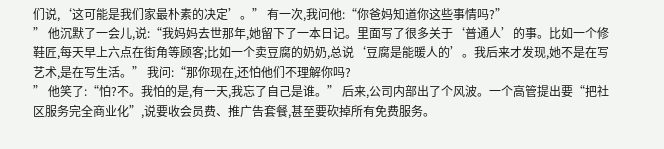们说,‘这可能是我们家最朴素的决定’。” 有一次,我问他:“你爸妈知道你这些事情吗?”
” 他沉默了一会儿,说:“我妈妈去世那年,她留下了一本日记。里面写了很多关于‘普通人’的事。比如一个修鞋匠,每天早上六点在街角等顾客;比如一个卖豆腐的奶奶,总说‘豆腐是能暖人的’。我后来才发现,她不是在写艺术,是在写生活。” 我问:“那你现在,还怕他们不理解你吗?
” 他笑了:“怕?不。我怕的是,有一天,我忘了自己是谁。” 后来,公司内部出了个风波。一个高管提出要“把社区服务完全商业化”,说要收会员费、推广告套餐,甚至要砍掉所有免费服务。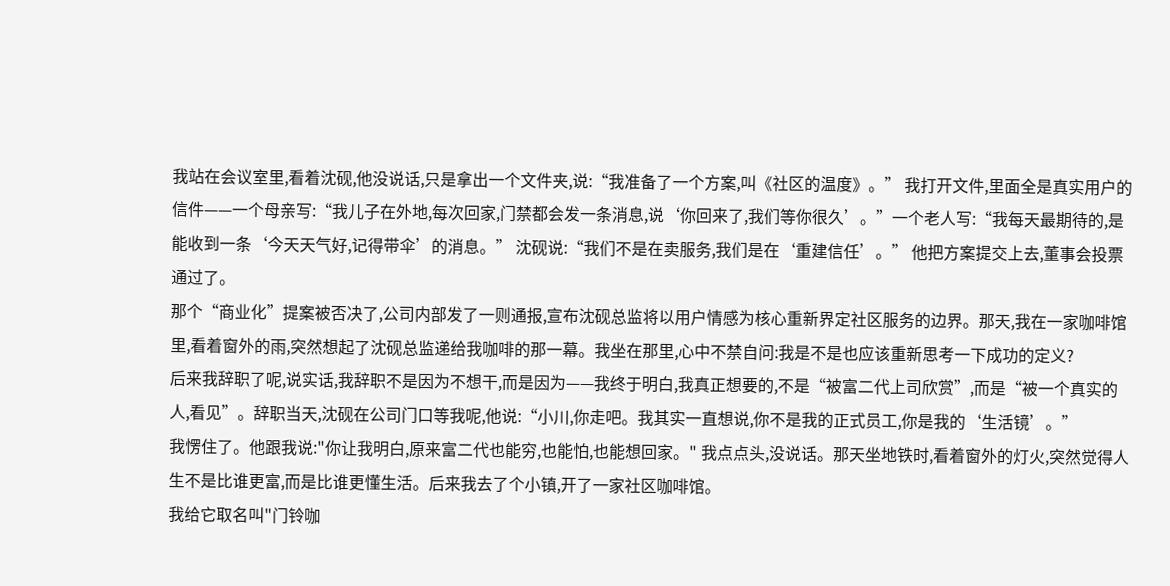我站在会议室里,看着沈砚,他没说话,只是拿出一个文件夹,说:“我准备了一个方案,叫《社区的温度》。” 我打开文件,里面全是真实用户的信件——一个母亲写:“我儿子在外地,每次回家,门禁都会发一条消息,说‘你回来了,我们等你很久’。”一个老人写:“我每天最期待的,是能收到一条‘今天天气好,记得带伞’的消息。” 沈砚说:“我们不是在卖服务,我们是在‘重建信任’。” 他把方案提交上去,董事会投票通过了。
那个“商业化”提案被否决了,公司内部发了一则通报,宣布沈砚总监将以用户情感为核心重新界定社区服务的边界。那天,我在一家咖啡馆里,看着窗外的雨,突然想起了沈砚总监递给我咖啡的那一幕。我坐在那里,心中不禁自问:我是不是也应该重新思考一下成功的定义?
后来我辞职了呢,说实话,我辞职不是因为不想干,而是因为——我终于明白,我真正想要的,不是“被富二代上司欣赏”,而是“被一个真实的人,看见”。辞职当天,沈砚在公司门口等我呢,他说:“小川,你走吧。我其实一直想说,你不是我的正式员工,你是我的‘生活镜’。”
我愣住了。他跟我说:"你让我明白,原来富二代也能穷,也能怕,也能想回家。" 我点点头,没说话。那天坐地铁时,看着窗外的灯火,突然觉得人生不是比谁更富,而是比谁更懂生活。后来我去了个小镇,开了一家社区咖啡馆。
我给它取名叫"门铃咖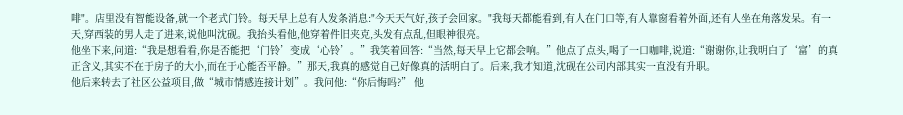啡"。店里没有智能设备,就一个老式门铃。每天早上总有人发条消息:"今天天气好,孩子会回家。"我每天都能看到,有人在门口等,有人靠窗看着外面,还有人坐在角落发呆。有一天,穿西装的男人走了进来,说他叫沈砚。我抬头看他,他穿着件旧夹克,头发有点乱,但眼神很亮。
他坐下来,问道:“我是想看看,你是否能把‘门铃’变成‘心铃’。”我笑着回答:“当然,每天早上它都会响。”他点了点头,喝了一口咖啡,说道:“谢谢你,让我明白了‘富’的真正含义,其实不在于房子的大小,而在于心能否平静。”那天,我真的感觉自己好像真的活明白了。后来,我才知道,沈砚在公司内部其实一直没有升职。
他后来转去了社区公益项目,做“城市情感连接计划”。我问他:“你后悔吗?” 他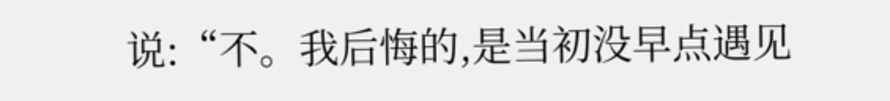说:“不。我后悔的,是当初没早点遇见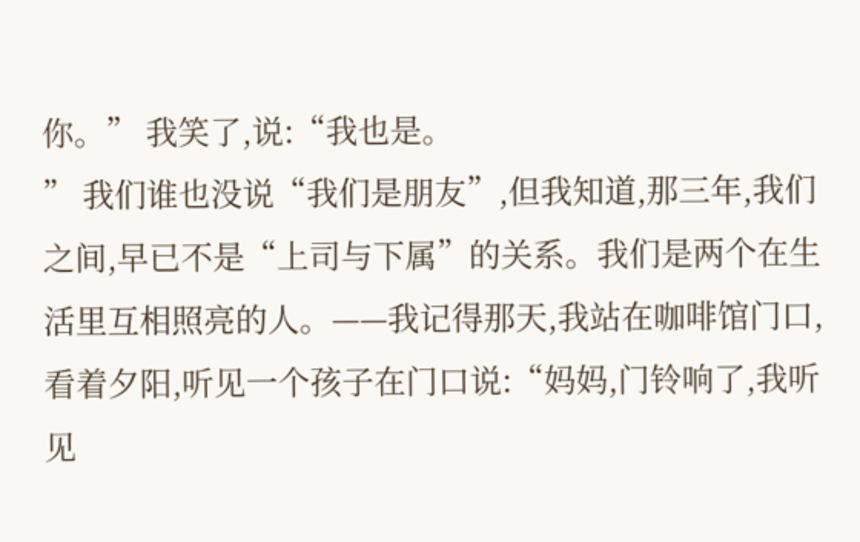你。” 我笑了,说:“我也是。
” 我们谁也没说“我们是朋友”,但我知道,那三年,我们之间,早已不是“上司与下属”的关系。我们是两个在生活里互相照亮的人。——我记得那天,我站在咖啡馆门口,看着夕阳,听见一个孩子在门口说:“妈妈,门铃响了,我听见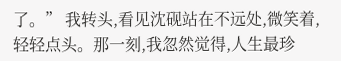了。” 我转头,看见沈砚站在不远处,微笑着,轻轻点头。那一刻,我忽然觉得,人生最珍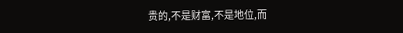贵的,不是财富,不是地位,而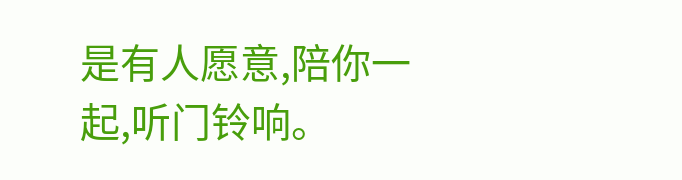是有人愿意,陪你一起,听门铃响。